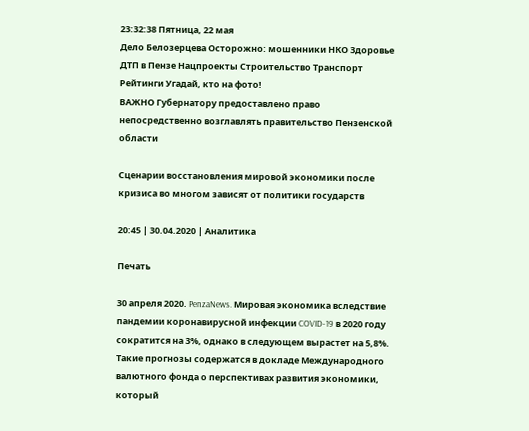23:32:38 Пятница, 22 мая
Дело Белозерцева Осторожно: мошенники НКО Здоровье ДТП в Пензе Нацпроекты Строительство Транспорт Рейтинги Угадай, кто на фото!
ВАЖНО Губернатору предоставлено право непосредственно возглавлять правительство Пензенской области

Сценарии восстановления мировой экономики после кризиса во многом зависят от политики государств

20:45 | 30.04.2020 | Аналитика

Печать

30 апреля 2020. PenzaNews. Мировая экономика вследствие пандемии коронавирусной инфекции COVID-19 в 2020 году сократится на 3%, однако в следующем вырастет на 5,8%. Такие прогнозы содержатся в докладе Международного валютного фонда о перспективах развития экономики, который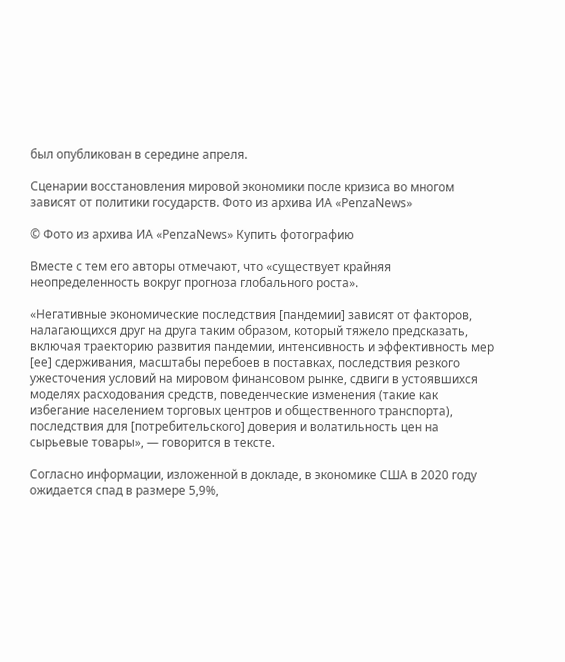был опубликован в середине апреля.

Сценарии восстановления мировой экономики после кризиса во многом зависят от политики государств. Фото из архива ИА «PenzaNews»

© Фото из архива ИА «PenzaNews» Купить фотографию

Вместе с тем его авторы отмечают, что «существует крайняя неопределенность вокруг прогноза глобального роста».

«Негативные экономические последствия [пандемии] зависят от факторов, налагающихся друг на друга таким образом, который тяжело предсказать, включая траекторию развития пандемии, интенсивность и эффективность мер [ее] сдерживания, масштабы перебоев в поставках, последствия резкого ужесточения условий на мировом финансовом рынке, сдвиги в устоявшихся моделях расходования средств, поведенческие изменения (такие как избегание населением торговых центров и общественного транспорта), последствия для [потребительского] доверия и волатильность цен на сырьевые товары», — говорится в тексте.

Согласно информации, изложенной в докладе, в экономике США в 2020 году ожидается спад в размере 5,9%,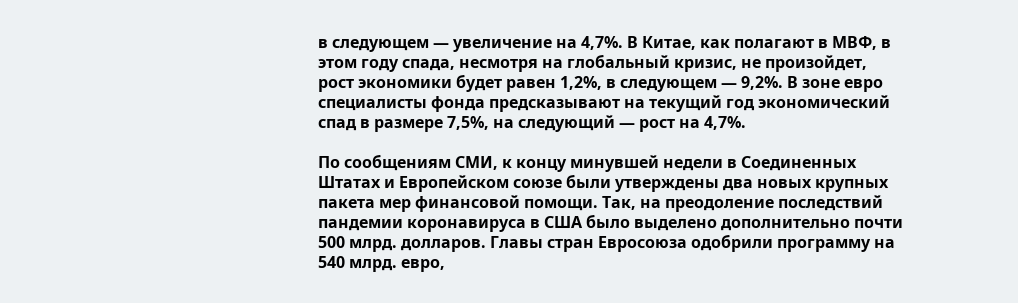в следующем — увеличение на 4,7%. В Китае, как полагают в МВФ, в этом году спада, несмотря на глобальный кризис, не произойдет, рост экономики будет равен 1,2%, в следующем — 9,2%. В зоне евро специалисты фонда предсказывают на текущий год экономический спад в размере 7,5%, на следующий — рост на 4,7%.

По сообщениям СМИ, к концу минувшей недели в Соединенных Штатах и Европейском союзе были утверждены два новых крупных пакета мер финансовой помощи. Так, на преодоление последствий пандемии коронавируса в США было выделено дополнительно почти 500 млрд. долларов. Главы стран Евросоюза одобрили программу на 540 млрд. евро,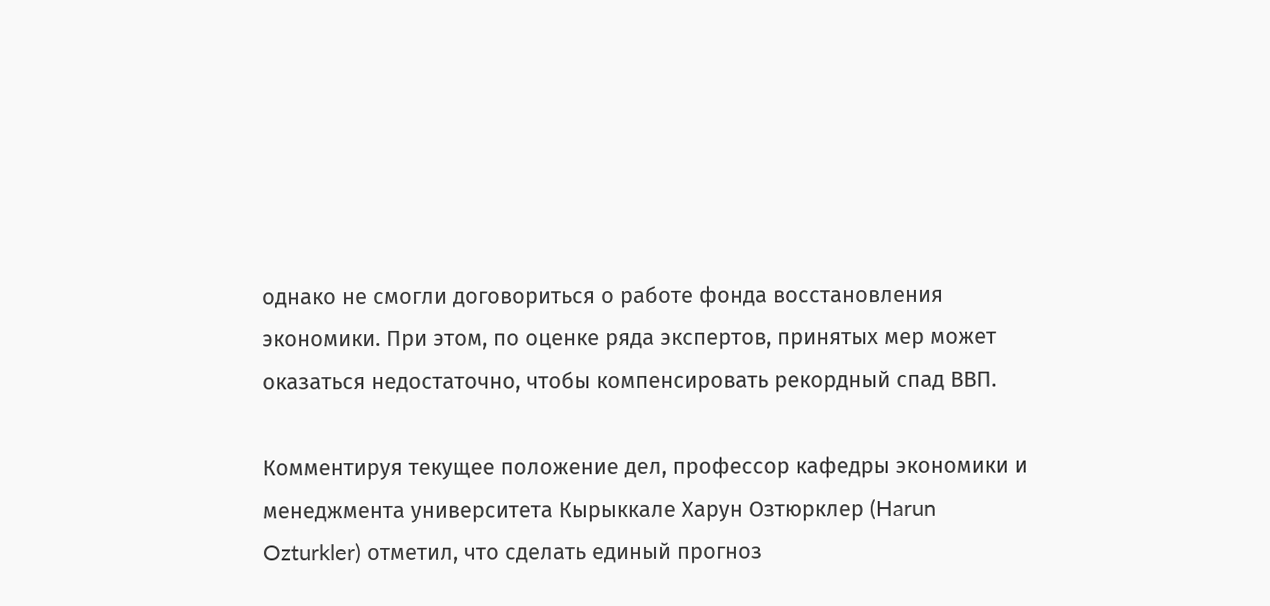однако не смогли договориться о работе фонда восстановления экономики. При этом, по оценке ряда экспертов, принятых мер может оказаться недостаточно, чтобы компенсировать рекордный спад ВВП.

Комментируя текущее положение дел, профессор кафедры экономики и менеджмента университета Кырыккале Харун Озтюрклер (Harun Ozturkler) отметил, что сделать единый прогноз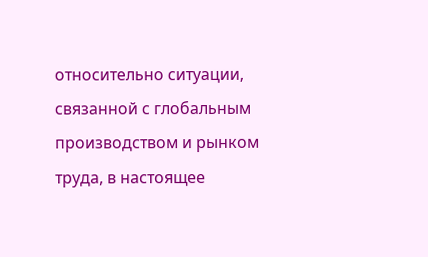относительно ситуации, связанной с глобальным производством и рынком труда, в настоящее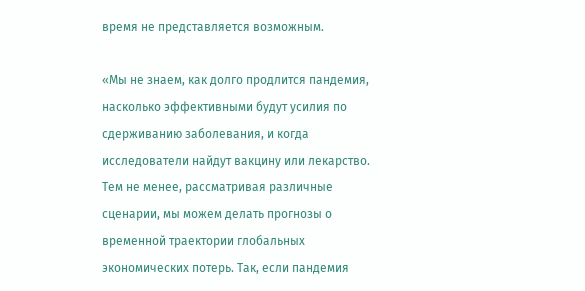время не представляется возможным.

«Мы не знаем, как долго продлится пандемия, насколько эффективными будут усилия по сдерживанию заболевания, и когда исследователи найдут вакцину или лекарство. Тем не менее, рассматривая различные сценарии, мы можем делать прогнозы о временной траектории глобальных экономических потерь. Так, если пандемия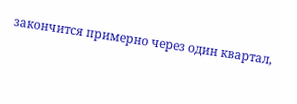закончится примерно через один квартал,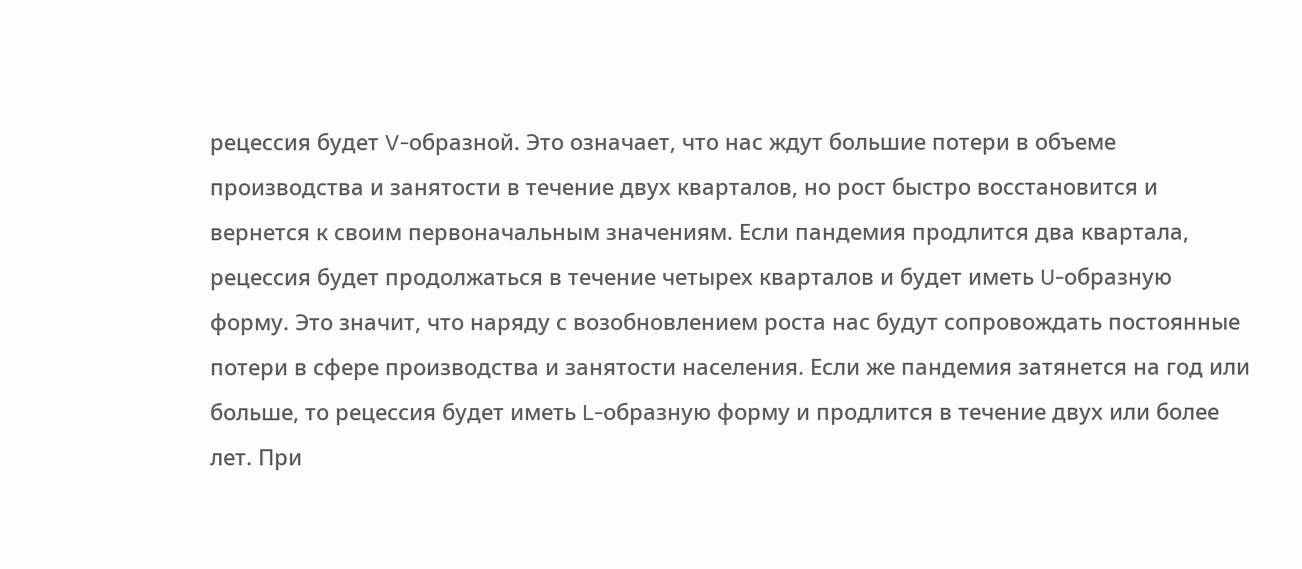рецессия будет V-образной. Это означает, что нас ждут большие потери в объеме производства и занятости в течение двух кварталов, но рост быстро восстановится и вернется к своим первоначальным значениям. Если пандемия продлится два квартала, рецессия будет продолжаться в течение четырех кварталов и будет иметь U-образную форму. Это значит, что наряду с возобновлением роста нас будут сопровождать постоянные потери в сфере производства и занятости населения. Если же пандемия затянется на год или больше, то рецессия будет иметь L-образную форму и продлится в течение двух или более лет. При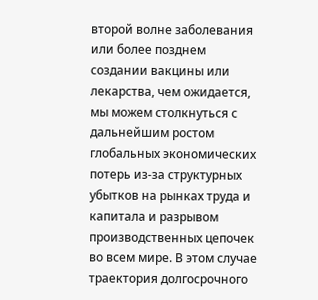второй волне заболевания или более позднем создании вакцины или лекарства, чем ожидается, мы можем столкнуться с дальнейшим ростом глобальных экономических потерь из-за структурных убытков на рынках труда и капитала и разрывом производственных цепочек во всем мире. В этом случае траектория долгосрочного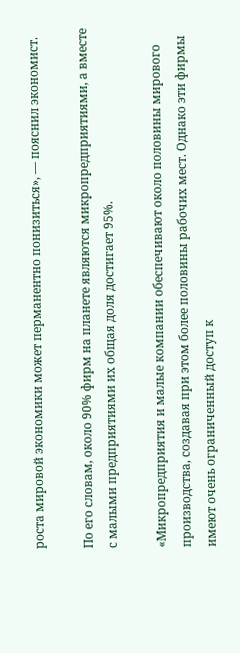роста мировой экономики может перманентно понизиться», — пояснил экономист.

По его словам, около 90% фирм на планете являются микропредприятиями, а вместе с малыми предприятиями их общая доля достигает 95%.

«Микропредприятия и малые компании обеспечивают около половины мирового производства, создавая при этом более половины рабочих мест. Однако эти фирмы имеют очень ограниченный доступ к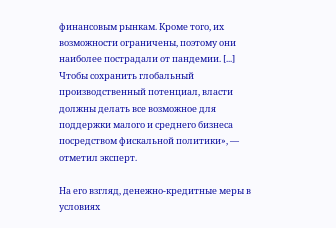финансовым рынкам. Кроме того, их возможности ограничены, поэтому они наиболее пострадали от пандемии. [...] Чтобы сохранить глобальный производственный потенциал, власти должны делать все возможное для поддержки малого и среднего бизнеса посредством фискальной политики», — отметил эксперт.

На его взгляд, денежно-кредитные меры в условиях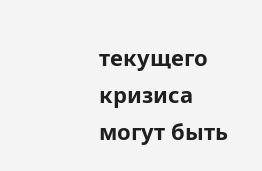текущего кризиса могут быть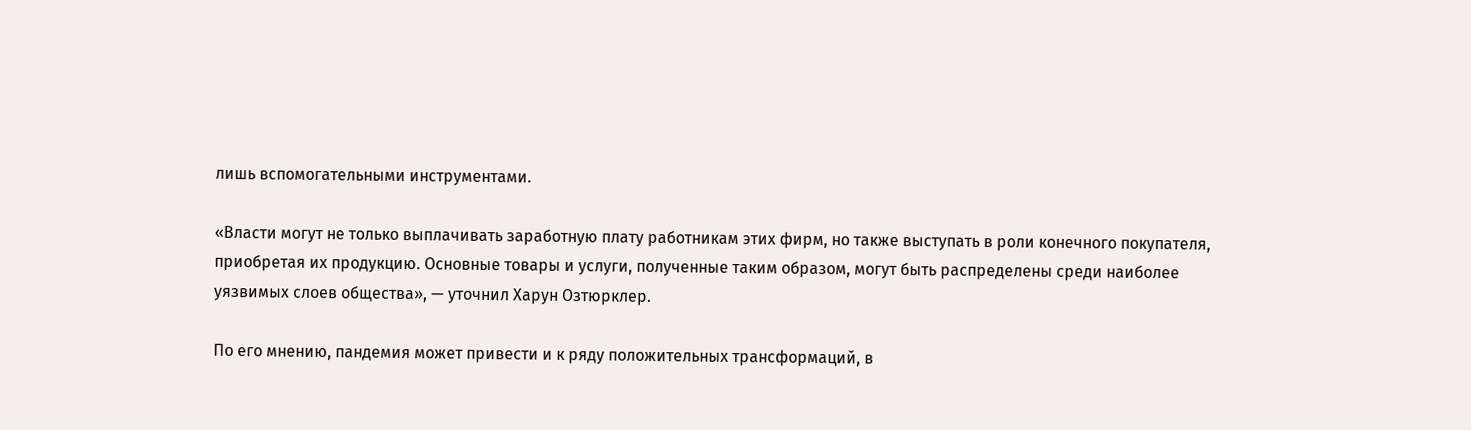лишь вспомогательными инструментами.

«Власти могут не только выплачивать заработную плату работникам этих фирм, но также выступать в роли конечного покупателя, приобретая их продукцию. Основные товары и услуги, полученные таким образом, могут быть распределены среди наиболее уязвимых слоев общества», — уточнил Харун Озтюрклер.

По его мнению, пандемия может привести и к ряду положительных трансформаций, в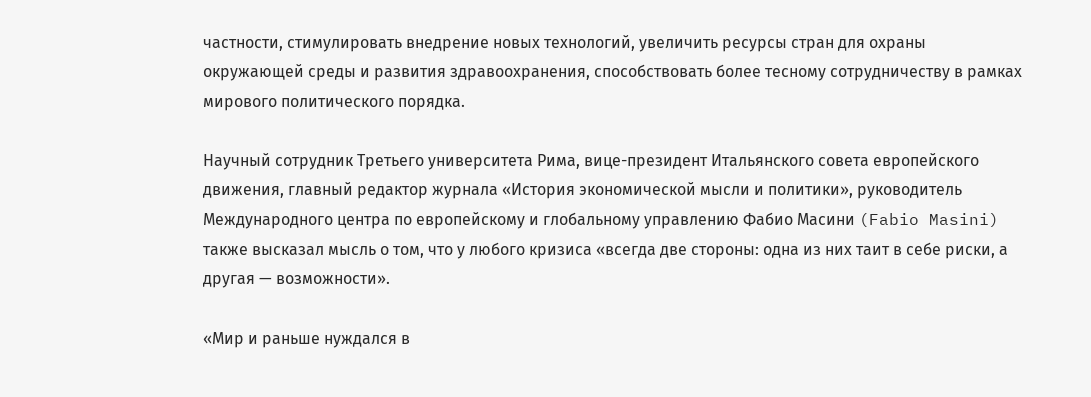частности, стимулировать внедрение новых технологий, увеличить ресурсы стран для охраны окружающей среды и развития здравоохранения, способствовать более тесному сотрудничеству в рамках мирового политического порядка.

Научный сотрудник Третьего университета Рима, вице-президент Итальянского совета европейского движения, главный редактор журнала «История экономической мысли и политики», руководитель Международного центра по европейскому и глобальному управлению Фабио Масини (Fabio Masini) также высказал мысль о том, что у любого кризиса «всегда две стороны: одна из них таит в себе риски, а другая — возможности».

«Мир и раньше нуждался в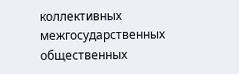коллективных межгосударственных общественных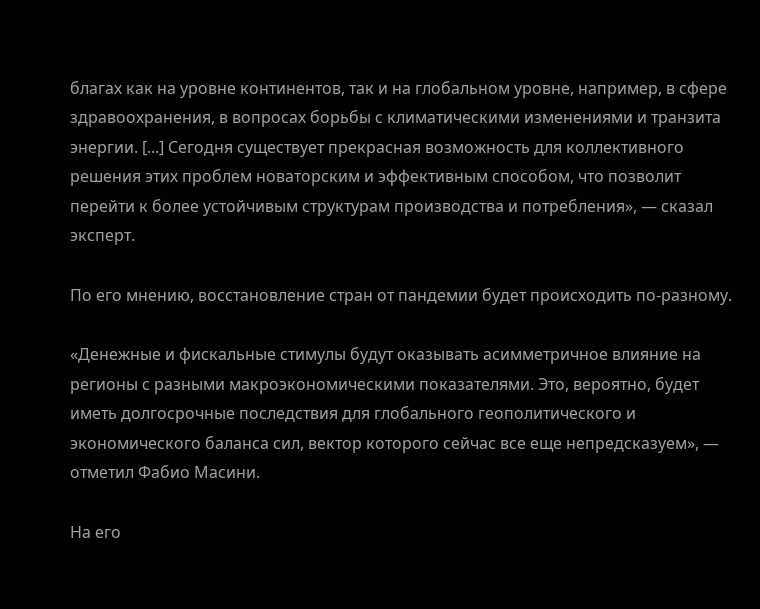благах как на уровне континентов, так и на глобальном уровне, например, в сфере здравоохранения, в вопросах борьбы с климатическими изменениями и транзита энергии. [...] Сегодня существует прекрасная возможность для коллективного решения этих проблем новаторским и эффективным способом, что позволит перейти к более устойчивым структурам производства и потребления», — сказал эксперт.

По его мнению, восстановление стран от пандемии будет происходить по-разному.

«Денежные и фискальные стимулы будут оказывать асимметричное влияние на регионы с разными макроэкономическими показателями. Это, вероятно, будет иметь долгосрочные последствия для глобального геополитического и экономического баланса сил, вектор которого сейчас все еще непредсказуем», — отметил Фабио Масини.

На его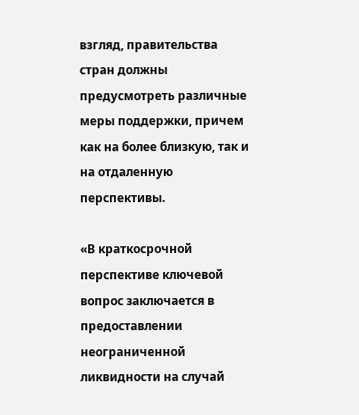взгляд, правительства стран должны предусмотреть различные меры поддержки, причем как на более близкую, так и на отдаленную перспективы.

«В краткосрочной перспективе ключевой вопрос заключается в предоставлении неограниченной ликвидности на случай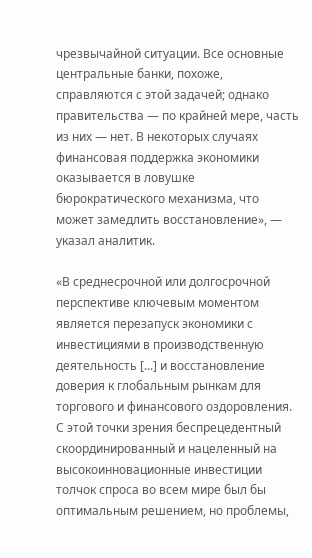чрезвычайной ситуации. Все основные центральные банки, похоже, справляются с этой задачей; однако правительства — по крайней мере, часть из них — нет. В некоторых случаях финансовая поддержка экономики оказывается в ловушке бюрократического механизма, что может замедлить восстановление», — указал аналитик.

«В среднесрочной или долгосрочной перспективе ключевым моментом является перезапуск экономики с инвестициями в производственную деятельность [...] и восстановление доверия к глобальным рынкам для торгового и финансового оздоровления. С этой точки зрения беспрецедентный скоординированный и нацеленный на высокоинновационные инвестиции толчок спроса во всем мире был бы оптимальным решением, но проблемы,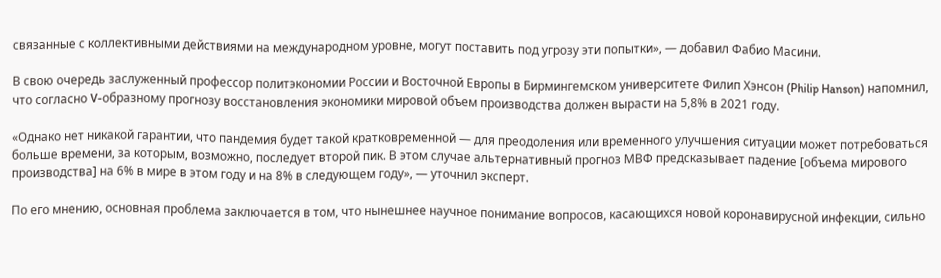связанные с коллективными действиями на международном уровне, могут поставить под угрозу эти попытки», — добавил Фабио Масини.

В свою очередь заслуженный профессор политэкономии России и Восточной Европы в Бирмингемском университете Филип Хэнсон (Philip Hanson) напомнил, что согласно V-образному прогнозу восстановления экономики мировой объем производства должен вырасти на 5,8% в 2021 году.

«Однако нет никакой гарантии, что пандемия будет такой кратковременной — для преодоления или временного улучшения ситуации может потребоваться больше времени, за которым, возможно, последует второй пик. В этом случае альтернативный прогноз МВФ предсказывает падение [объема мирового производства] на 6% в мире в этом году и на 8% в следующем году», — уточнил эксперт.

По его мнению, основная проблема заключается в том, что нынешнее научное понимание вопросов, касающихся новой коронавирусной инфекции, сильно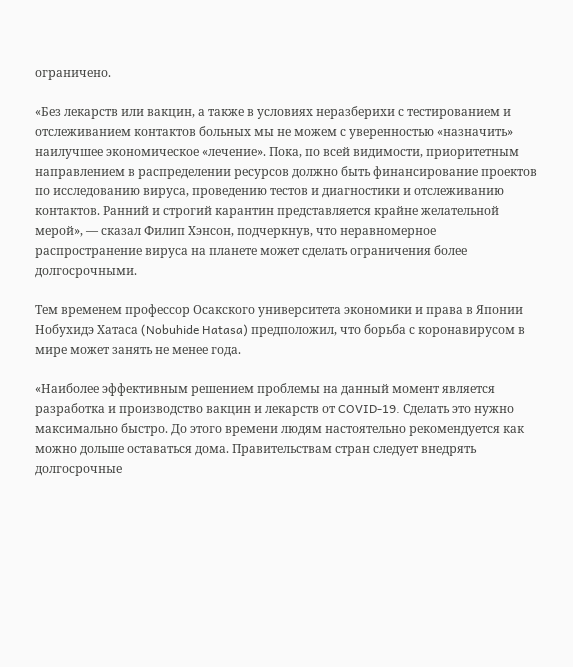ограничено.

«Без лекарств или вакцин, а также в условиях неразберихи с тестированием и отслеживанием контактов больных мы не можем с уверенностью «назначить» наилучшее экономическое «лечение». Пока, по всей видимости, приоритетным направлением в распределении ресурсов должно быть финансирование проектов по исследованию вируса, проведению тестов и диагностики и отслеживанию контактов. Ранний и строгий карантин представляется крайне желательной мерой», — сказал Филип Хэнсон, подчеркнув, что неравномерное распространение вируса на планете может сделать ограничения более долгосрочными.

Тем временем профессор Осакского университета экономики и права в Японии Нобухидэ Хатаса (Nobuhide Hatasa) предположил, что борьба с коронавирусом в мире может занять не менее года.

«Наиболее эффективным решением проблемы на данный момент является разработка и производство вакцин и лекарств от COVID-19. Сделать это нужно максимально быстро. До этого времени людям настоятельно рекомендуется как можно дольше оставаться дома. Правительствам стран следует внедрять долгосрочные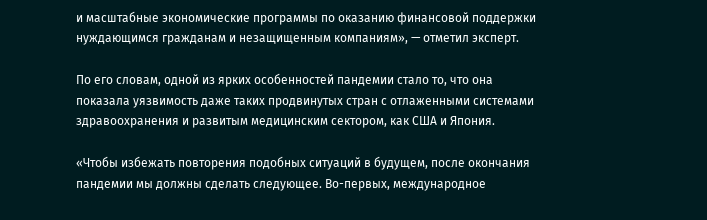и масштабные экономические программы по оказанию финансовой поддержки нуждающимся гражданам и незащищенным компаниям», — отметил эксперт.

По его словам, одной из ярких особенностей пандемии стало то, что она показала уязвимость даже таких продвинутых стран с отлаженными системами здравоохранения и развитым медицинским сектором, как США и Япония.

«Чтобы избежать повторения подобных ситуаций в будущем, после окончания пандемии мы должны сделать следующее. Во-первых, международное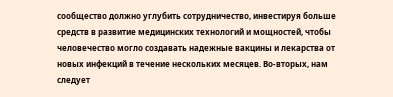сообщество должно углубить сотрудничество, инвестируя больше средств в развитие медицинских технологий и мощностей, чтобы человечество могло создавать надежные вакцины и лекарства от новых инфекций в течение нескольких месяцев. Во-вторых, нам следует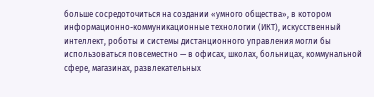больше сосредоточиться на создании «умного общества», в котором информационно-коммуникационные технологии (ИКТ), искусственный интеллект, роботы и системы дистанционного управления могли бы использоваться повсеместно — в офисах, школах, больницах, коммунальной сфере, магазинах, развлекательных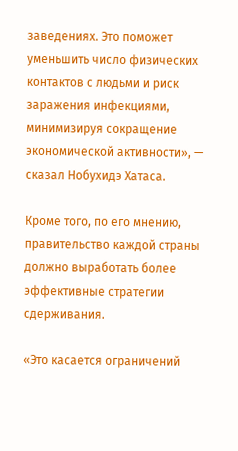заведениях. Это поможет уменьшить число физических контактов с людьми и риск заражения инфекциями, минимизируя сокращение экономической активности», — сказал Нобухидэ Хатаса.

Кроме того, по его мнению, правительство каждой страны должно выработать более эффективные стратегии сдерживания.

«Это касается ограничений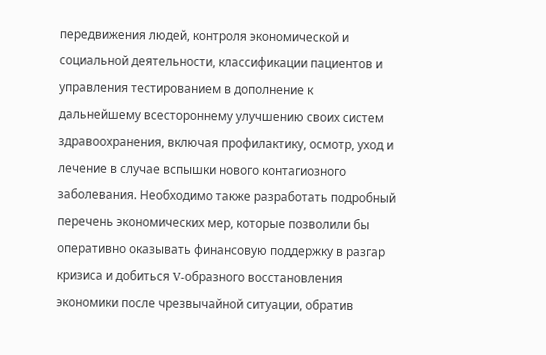передвижения людей, контроля экономической и социальной деятельности, классификации пациентов и управления тестированием в дополнение к дальнейшему всестороннему улучшению своих систем здравоохранения, включая профилактику, осмотр, уход и лечение в случае вспышки нового контагиозного заболевания. Необходимо также разработать подробный перечень экономических мер, которые позволили бы оперативно оказывать финансовую поддержку в разгар кризиса и добиться V-образного восстановления экономики после чрезвычайной ситуации, обратив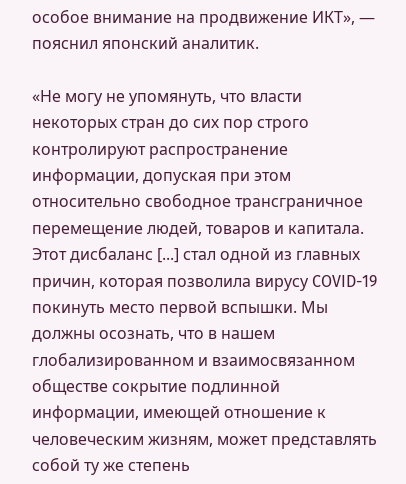особое внимание на продвижение ИКТ», — пояснил японский аналитик.

«Не могу не упомянуть, что власти некоторых стран до сих пор строго контролируют распространение информации, допуская при этом относительно свободное трансграничное перемещение людей, товаров и капитала. Этот дисбаланс [...] стал одной из главных причин, которая позволила вирусу COVID-19 покинуть место первой вспышки. Мы должны осознать, что в нашем глобализированном и взаимосвязанном обществе сокрытие подлинной информации, имеющей отношение к человеческим жизням, может представлять собой ту же степень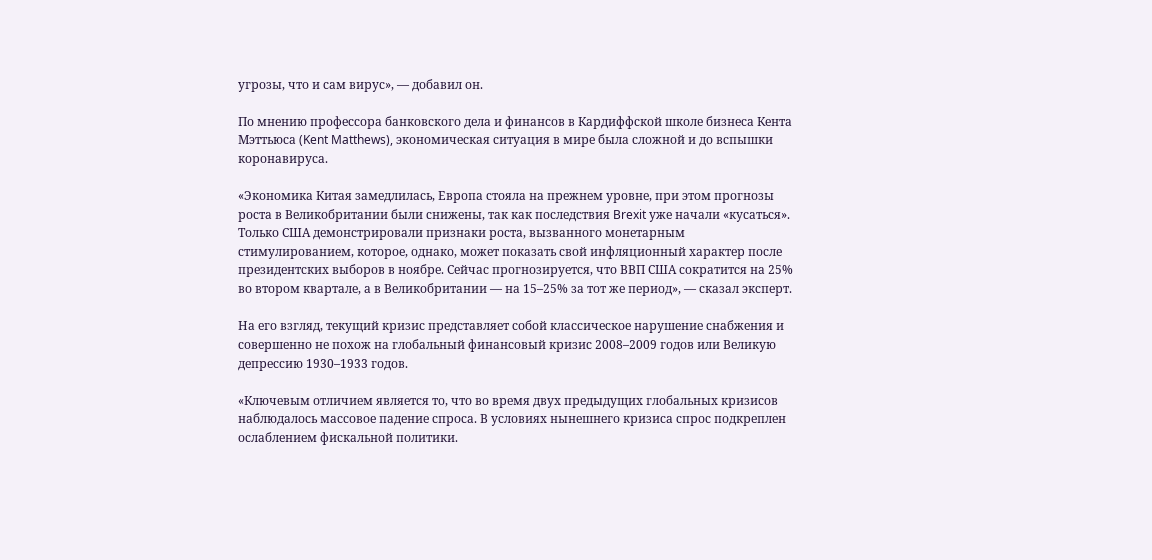угрозы, что и сам вирус», — добавил он.

По мнению профессора банковского дела и финансов в Кардиффской школе бизнеса Кента Мэттьюса (Kent Matthews), экономическая ситуация в мире была сложной и до вспышки коронавируса.

«Экономика Китая замедлилась, Европа стояла на прежнем уровне, при этом прогнозы роста в Великобритании были снижены, так как последствия Brexit уже начали «кусаться». Только США демонстрировали признаки роста, вызванного монетарным стимулированием, которое, однако, может показать свой инфляционный характер после президентских выборов в ноябре. Сейчас прогнозируется, что ВВП США сократится на 25% во втором квартале, а в Великобритании — на 15–25% за тот же период», — сказал эксперт.

На его взгляд, текущий кризис представляет собой классическое нарушение снабжения и совершенно не похож на глобальный финансовый кризис 2008–2009 годов или Великую депрессию 1930–1933 годов.

«Ключевым отличием является то, что во время двух предыдущих глобальных кризисов наблюдалось массовое падение спроса. В условиях нынешнего кризиса спрос подкреплен ослаблением фискальной политики.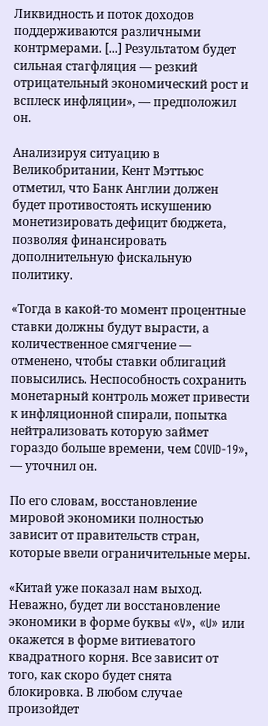Ликвидность и поток доходов поддерживаются различными контрмерами. [...] Результатом будет сильная стагфляция — резкий отрицательный экономический рост и всплеск инфляции», — предположил он.

Анализируя ситуацию в Великобритании, Кент Мэттьюс отметил, что Банк Англии должен будет противостоять искушению монетизировать дефицит бюджета, позволяя финансировать дополнительную фискальную политику.

«Тогда в какой-то момент процентные ставки должны будут вырасти, а количественное смягчение — отменено, чтобы ставки облигаций повысились. Неспособность сохранить монетарный контроль может привести к инфляционной спирали, попытка нейтрализовать которую займет гораздо больше времени, чем COVID-19», — уточнил он.

По его словам, восстановление мировой экономики полностью зависит от правительств стран, которые ввели ограничительные меры.

«Китай уже показал нам выход. Неважно, будет ли восстановление экономики в форме буквы «V», «U» или окажется в форме витиеватого квадратного корня. Все зависит от того, как скоро будет снята блокировка. В любом случае произойдет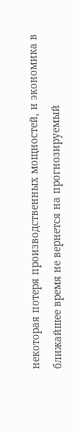некоторая потеря производственных мощностей, и экономика в ближайшее время не вернется на прогнозируемый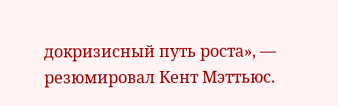докризисный путь роста», — резюмировал Кент Мэттьюс.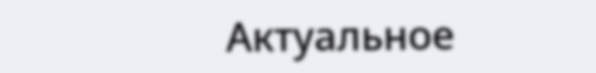Актуальное